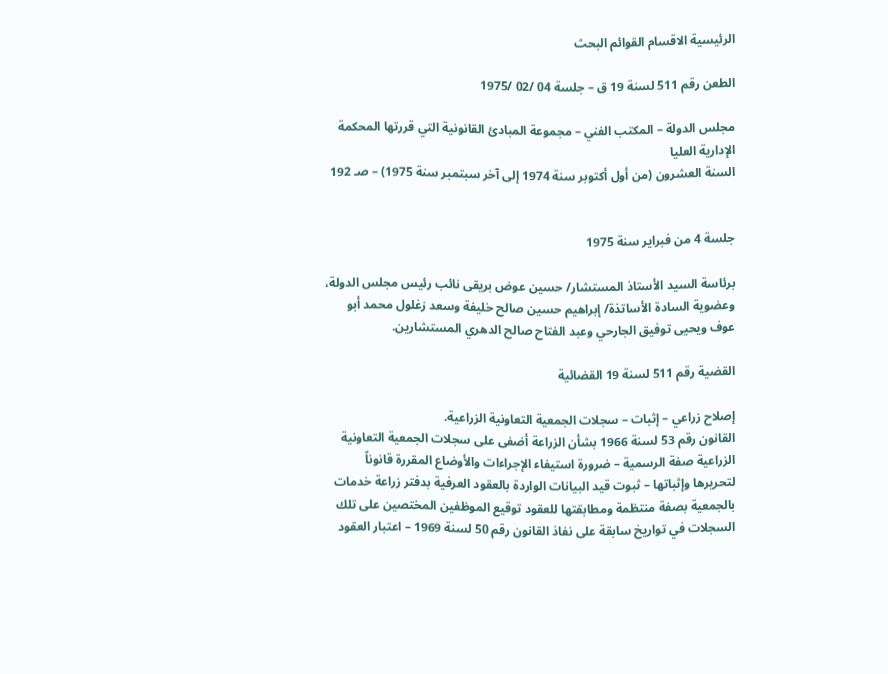الرئيسية الاقسام القوائم البحث

الطعن رقم 511 لسنة 19 ق – جلسة 04 /02 /1975

مجلس الدولة – المكتب الفني – مجموعة المبادئ القانونية التي قررتها المحكمة الإدارية العليا
السنة العشرون (من أول أكتوبر سنة 1974 إلى آخر سبتمبر سنة 1975) – صـ 192


جلسة 4 من فبراير سنة 1975

برئاسة السيد الأستاذ المستشار/ حسين عوض بريقى نائب رئيس مجلس الدولة، وعضوية السادة الأساتذة/ إبراهيم حسين صالح خليفة وسعد زغلول محمد أبو عوف ويحيى توفيق الجارحي وعبد الفتاح صالح الدهري المستشارين.

القضية رقم 511 لسنة 19 القضائية

إصلاح زراعي – إثبات – سجلات الجمعية التعاونية الزراعية.
القانون رقم 53 لسنة 1966 بشأن الزراعة أضفى على سجلات الجمعية التعاونية الزراعية صفة الرسمية – ضرورة استيفاء الإجراءات والأوضاع المقررة قانوناً لتحريرها وإثباتها – ثبوت قيد البيانات الواردة بالعقود العرفية بدفتر زراعة خدمات بالجمعية بصفة منتظمة ومطابقتها للعقود توقيع الموظفين المختصين على تلك السجلات في تواريخ سابقة على نفاذ القانون رقم 50 لسنة 1969 – اعتبار العقود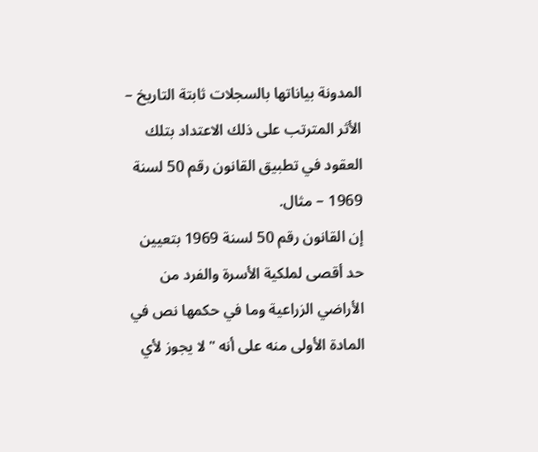المدونة بياناتها بالسجلات ثابتة التاريخ – الأثر المترتب على ذلك الاعتداد بتلك العقود في تطبيق القانون رقم 50 لسنة 1969 – مثال.
إن القانون رقم 50 لسنة 1969 بتعيين حد أقصى لملكية الأسرة والفرد من الأراضي الزراعية وما في حكمها نص في المادة الأولى منه على أنه "لا يجوز لأي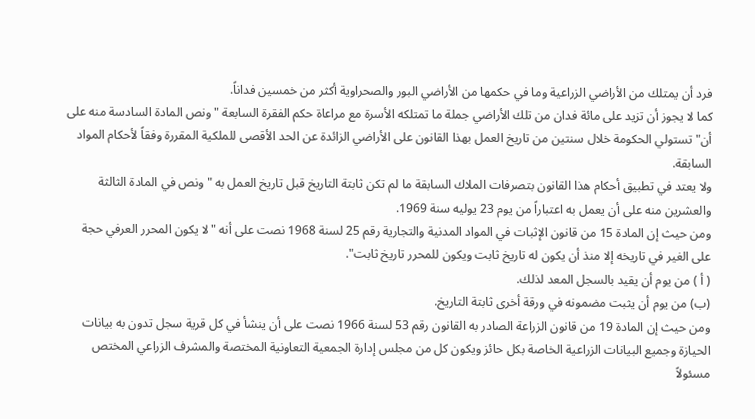فرد أن يمتلك من الأراضي الزراعية وما في حكمها من الأراضي البور والصحراوية أكثر من خمسين فداناً.
كما لا يجوز أن تزيد على مائة فدان من تلك الأراضي جملة ما تمتلكه الأسرة مع مراعاة حكم الفقرة السابعة "ونص المادة السادسة منه على أن" تستولي الحكومة خلال سنتين من تاريخ العمل بهذا القانون على الأراضي الزائدة عن الحد الأقصى للملكية المقررة وفقاً لأحكام المواد السابقة.
ولا يعتد في تطبيق أحكام هذا القانون بتصرفات الملاك السابقة ما لم تكن ثابتة التاريخ قبل تاريخ العمل به "ونص في المادة الثالثة والعشرين منه على أن يعمل به اعتباراً من يوم 23 يوليه سنة 1969.
ومن حيث إن المادة 15 من قانون الإثبات في المواد المدنية والتجارية رقم 25 لسنة 1968 نصت على أنه "لا يكون المحرر العرفي حجة على الغير في تاريخه إلا منذ أن يكون له تاريخ ثابت ويكون للمحرر تاريخ ثابت".
( أ ) من يوم أن يقيد بالسجل المعد لذلك.
(ب) من يوم أن يثبت مضمونه في ورقة أخرى ثابتة التاريخ.
ومن حيث إن المادة 19 من قانون الزراعة الصادر به القانون رقم 53 لسنة 1966 نصت على أن ينشأ في كل قرية سجل تدون به بيانات الحيازة وجميع البيانات الزراعية الخاصة بكل حائز ويكون كل من مجلس إدارة الجمعية التعاونية المختصة والمشرف الزراعي المختص مسئولاً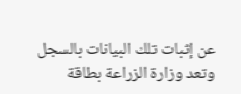عن إثبات تلك البيانات بالسجل وتعد وزارة الزراعة بطاقة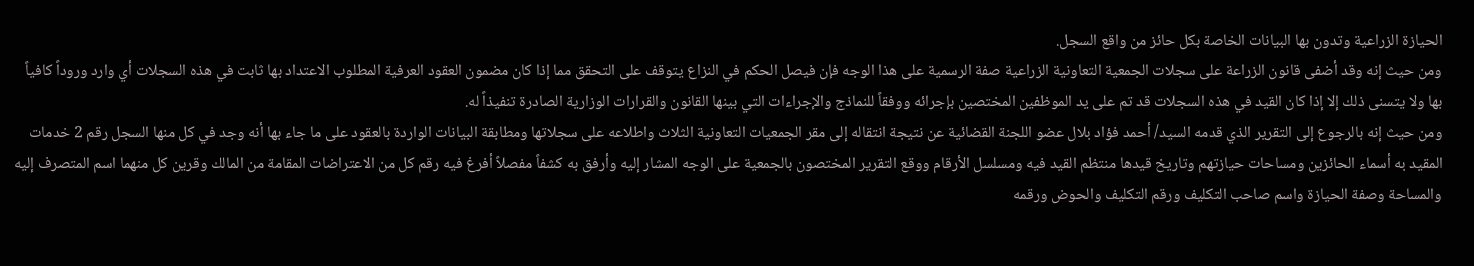الحيازة الزراعية وتدون بها البيانات الخاصة بكل حائز من واقع السجل.
ومن حيث إنه وقد أضفى قانون الزراعة على سجلات الجمعية التعاونية الزراعية صفة الرسمية على هذا الوجه فإن فيصل الحكم في النزاع يتوقف على التحقق مما إذا كان مضمون العقود العرفية المطلوب الاعتداد بها ثابت في هذه السجلات أي وارد وروداً كافياً بها ولا يتسنى ذلك إلا إذا كان القيد في هذه السجلات قد تم على يد الموظفين المختصين بإجرائه ووفقاً للنماذج والإجراءات التي بينها القانون والقرارات الوزارية الصادرة تنفيذاً له.
ومن حيث إنه بالرجوع إلى التقرير الذي قدمه السيد/ أحمد فؤاد بلال عضو اللجنة القضائية عن نتيجة انتقاله إلى مقر الجمعيات التعاونية الثلاث واطلاعه على سجلاتها ومطابقة البيانات الواردة بالعقود على ما جاء بها أنه وجد في كل منها السجل رقم 2 خدمات المقيد به أسماء الحائزين ومساحات حيازتهم وتاريخ قيدها منتظم القيد فيه ومسلسل الأرقام ووقع التقرير المختصون بالجمعية على الوجه المشار إليه وأرفق به كشفاً مفصلاً أفرغ فيه رقم كل من الاعتراضات المقامة من المالك وقرين كل منهما اسم المتصرف إليه والمساحة وصفة الحيازة واسم صاحب التكليف ورقم التكليف والحوض ورقمه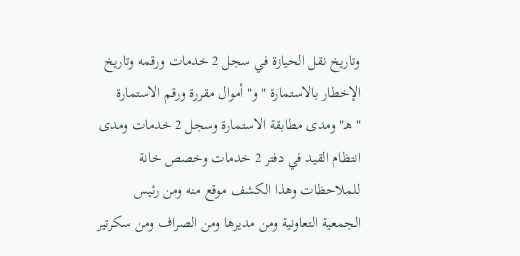وتاريخ نقل الحيازة في سجل 2 خدمات ورقمه وتاريخ الإخطار بالاستمارة "و" أموال مقررة ورقم الاستمارة "هـ" ومدى مطابقة الاستمارة وسجل 2 خدمات ومدى انتظام القيد في دفتر 2 خدمات وخصص خانة للملاحظات وهذا الكشف موقع منه ومن رئيس الجمعية التعاونية ومن مديرها ومن الصراف ومن سكرتير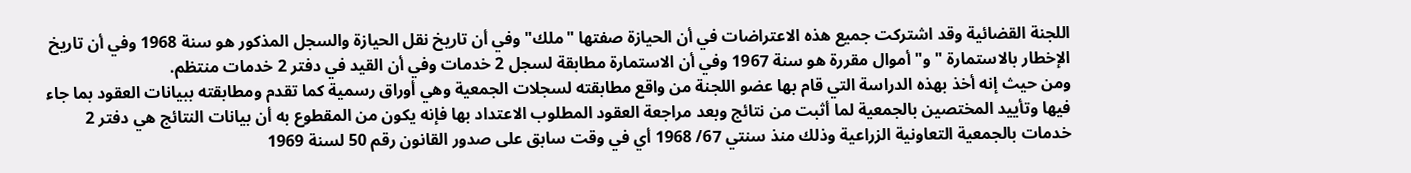اللجنة القضائية وقد اشتركت جميع هذه الاعتراضات في أن الحيازة صفتها "ملك" وفي أن تاريخ نقل الحيازة والسجل المذكور هو سنة 1968 وفي أن تاريخ الإخطار بالاستمارة "و" أموال مقررة هو سنة 1967 وفي أن الاستمارة مطابقة لسجل 2 خدمات وفي أن القيد في دفتر 2 خدمات منتظم.
ومن حيث إنه أخذ بهذه الدراسة التي قام بها عضو اللجنة من واقع مطابقته لسجلات الجمعية وهي أوراق رسمية كما تقدم ومطابقته ببيانات العقود بما جاء فيها وتأييد المختصين بالجمعية لما أثبت من نتائج وبعد مراجعة العقود المطلوب الاعتداد بها فإنه يكون من المقطوع به أن بيانات النتائج هي دفتر 2 خدمات بالجمعية التعاونية الزراعية وذلك منذ سنتي 67/ 1968 أي في وقت سابق على صدور القانون رقم 50 لسنة 1969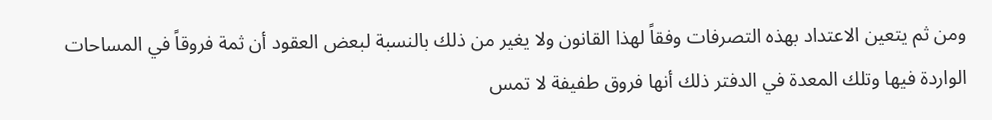ومن ثم يتعين الاعتداد بهذه التصرفات وفقاً لهذا القانون ولا يغير من ذلك بالنسبة لبعض العقود أن ثمة فروقاً في المساحات الواردة فيها وتلك المعدة في الدفتر ذلك أنها فروق طفيفة لا تمس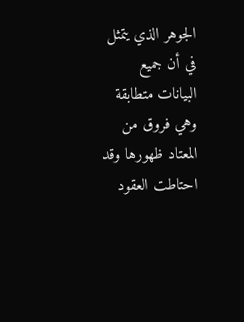الجوهر الذي يتمثل في أن جميع البيانات متطابقة وهي فروق من المعتاد ظهورها وقد احتاطت العقود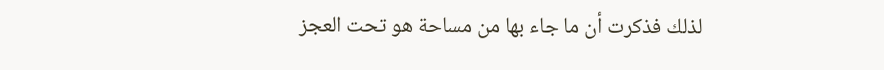لذلك فذكرت أن ما جاء بها من مساحة هو تحت العجز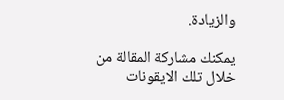والزيادة.

يمكنك مشاركة المقالة من خلال تلك الايقونات